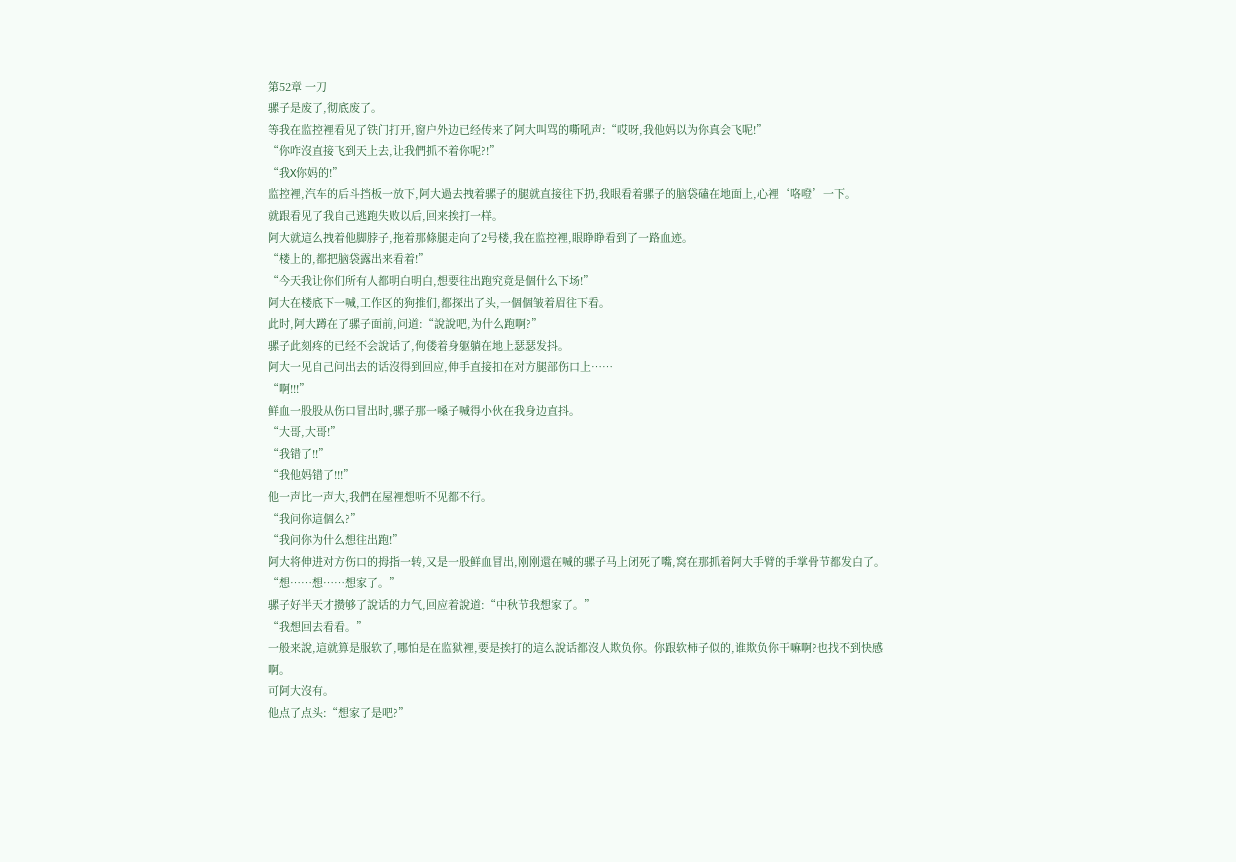第52章 一刀
骡子是废了,彻底废了。
等我在监控裡看见了铁门打开,窗户外边已经传来了阿大叫骂的嘶吼声:“哎呀,我他妈以为你真会飞呢!”
“你咋沒直接飞到天上去,让我們抓不着你呢?!”
“我X你妈的!”
监控裡,汽车的后斗挡板一放下,阿大過去拽着骡子的腿就直接往下扔,我眼看着骡子的脑袋磕在地面上,心裡‘咯噔’一下。
就跟看见了我自己逃跑失败以后,回来挨打一样。
阿大就這么拽着他脚脖子,拖着那條腿走向了2号楼,我在监控裡,眼睁睁看到了一路血迹。
“楼上的,都把脑袋露出来看着!”
“今天我让你们所有人都明白明白,想要往出跑究竟是個什么下场!”
阿大在楼底下一喊,工作区的狗推们,都探出了头,一個個皱着眉往下看。
此时,阿大蹲在了骡子面前,问道:“說說吧,为什么跑啊?”
骡子此刻疼的已经不会說话了,佝偻着身躯躺在地上瑟瑟发抖。
阿大一见自己问出去的话沒得到回应,伸手直接扣在对方腿部伤口上……
“啊!!!”
鲜血一股股从伤口冒出时,骡子那一嗓子喊得小伙在我身边直抖。
“大哥,大哥!”
“我错了!!”
“我他妈错了!!!”
他一声比一声大,我們在屋裡想听不见都不行。
“我问你這個么?”
“我问你为什么想往出跑!”
阿大将伸进对方伤口的拇指一转,又是一股鲜血冒出,刚刚還在喊的骡子马上闭死了嘴,窝在那抓着阿大手臂的手掌骨节都发白了。
“想……想……想家了。”
骡子好半天才攒够了說话的力气,回应着說道:“中秋节我想家了。”
“我想回去看看。”
一般来說,這就算是服软了,哪怕是在监狱裡,要是挨打的這么說话都沒人欺负你。你跟软柿子似的,谁欺负你干嘛啊?也找不到快感啊。
可阿大沒有。
他点了点头:“想家了是吧?”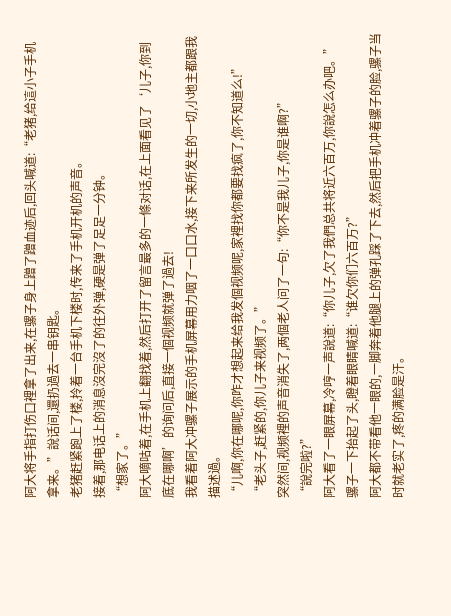阿大将手指打伤口裡拿了出来,在骡子身上蹭了蹭血迹后,回头喊道:“老猪,给這小子手机拿来。”說话间,還扔過去一串钥匙。
老猪赶紧跑上了楼,拎着一台手机下楼时,传来了手机开机的声音。
接着,那电话上的消息沒完沒了的往外弹,硬是弹了足足一分钟。
“想家了。”
阿大嘀咕着,在手机上翻找着,然后打开了留言最多的一條对话,在上面看见了‘儿子,你到底在哪啊’的询问后,直接一個视频就弹了過去!
我看着阿大冲骡子展示的手机屏幕用力咽了一口口水,接下来所发生的一切,小地主都跟我描述過。
“儿啊,你在哪呢,你咋才想起来给我发個视频呢,家裡找你都要找疯了,你不知道么!”
“老头子,赶紧的,你儿子来视频了。”
突然间,视频裡的声音消失了,两個老人问了一句:“你不是我儿子,你是谁啊?”
“說完啦?”
阿大看了一眼屏幕,冷哼一声說道:“你儿子,欠了我們总共将近六百万,你說怎么办吧。”
骡子一下抬起了头,瞪着眼睛喊道:“谁欠你们六百万?”
阿大都不带看他一眼的,一脚奔着他腿上的弹孔踩了下去,然后把手机冲着骡子的脸,骡子当时就老实了,疼的满脸是汗。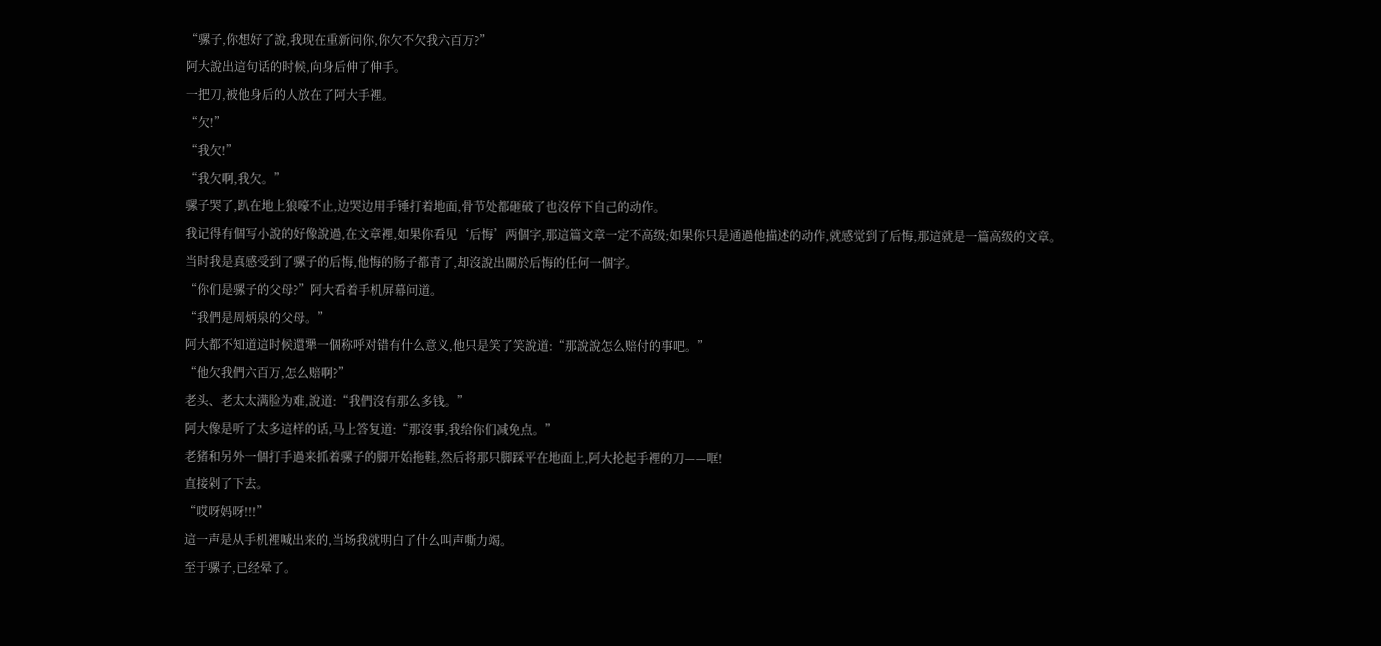“骡子,你想好了說,我现在重新问你,你欠不欠我六百万?”
阿大說出這句话的时候,向身后伸了伸手。
一把刀,被他身后的人放在了阿大手裡。
“欠!”
“我欠!”
“我欠啊,我欠。”
骡子哭了,趴在地上狼嚎不止,边哭边用手锤打着地面,骨节处都砸破了也沒停下自己的动作。
我记得有個写小說的好像說過,在文章裡,如果你看见‘后悔’两個字,那這篇文章一定不高级;如果你只是通過他描述的动作,就感觉到了后悔,那這就是一篇高级的文章。
当时我是真感受到了骡子的后悔,他悔的肠子都青了,却沒說出關於后悔的任何一個字。
“你们是骡子的父母?”阿大看着手机屏幕问道。
“我們是周炳泉的父母。”
阿大都不知道這时候還犟一個称呼对错有什么意义,他只是笑了笑說道:“那說說怎么赔付的事吧。”
“他欠我們六百万,怎么赔啊?”
老头、老太太满脸为难,說道:“我們沒有那么多钱。”
阿大像是听了太多這样的话,马上答复道:“那沒事,我给你们减免点。”
老猪和另外一個打手過来抓着骡子的脚开始拖鞋,然后将那只脚踩平在地面上,阿大抡起手裡的刀——哐!
直接剁了下去。
“哎呀妈呀!!!”
這一声是从手机裡喊出来的,当场我就明白了什么叫声嘶力竭。
至于骡子,已经晕了。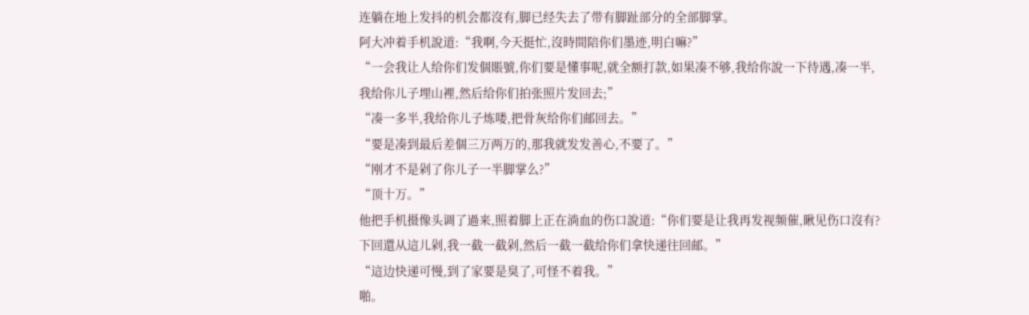连躺在地上发抖的机会都沒有,脚已经失去了带有脚趾部分的全部脚掌。
阿大冲着手机說道:“我啊,今天挺忙,沒時間陪你们墨迹,明白嘛?”
“一会我让人给你们发個賬號,你们要是懂事呢,就全额打款,如果凑不够,我给你說一下待遇,凑一半,我给你儿子埋山裡,然后给你们拍张照片发回去;”
“凑一多半,我给你儿子炼喽,把骨灰给你们邮回去。”
“要是凑到最后差個三万两万的,那我就发发善心,不要了。”
“刚才不是剁了你儿子一半脚掌么?”
“顶十万。”
他把手机摄像头调了過来,照着脚上正在淌血的伤口說道:“你们要是让我再发视频催,瞅见伤口沒有?下回還从這儿剁,我一截一截剁,然后一截一截给你们拿快递往回邮。”
“這边快递可慢,到了家要是臭了,可怪不着我。”
啪。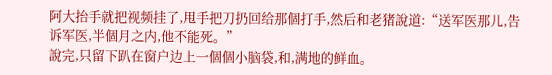阿大抬手就把视频挂了,甩手把刀扔回给那個打手,然后和老猪說道:“送军医那儿,告诉军医,半個月之内,他不能死。”
說完,只留下趴在窗户边上一個個小脑袋,和,满地的鲜血。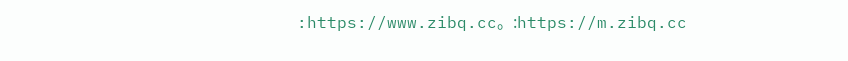:https://www.zibq.cc。:https://m.zibq.cc